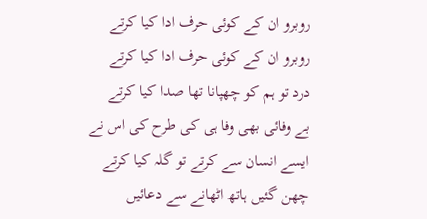روبرو ان کے کوئی حرف ادا کیا کرتے
روبرو ان کے کوئی حرف ادا کیا کرتے
درد تو ہم کو چھپانا تھا صدا کیا کرتے
بے وفائی بھی وفا ہی کی طرح کی اس نے
ایسے انسان سے کرتے تو گلہ کیا کرتے
چھن گئیں ہاتھ اٹھانے سے دعائیں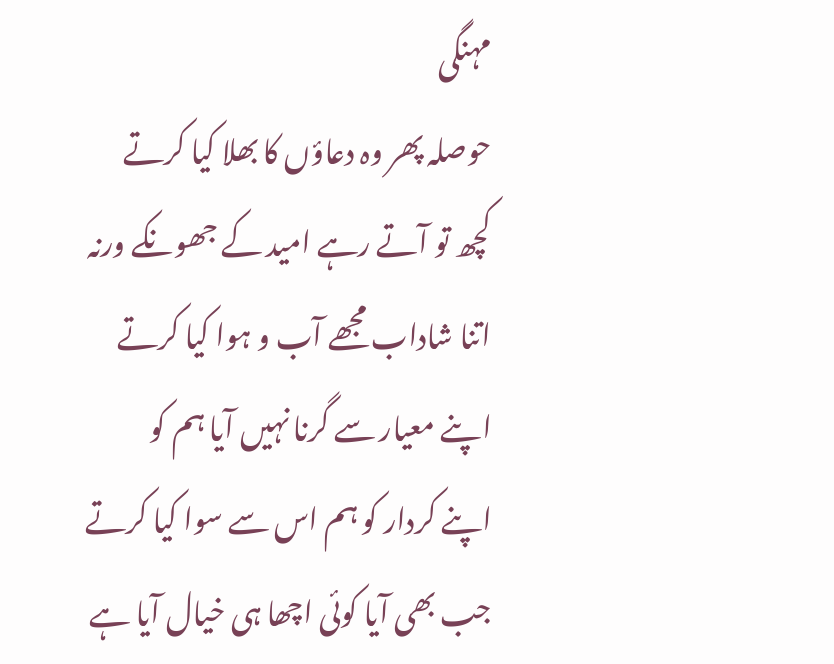مہنگی
حوصلہ پھر وہ دعاؤں کا بھلا کیا کرتے
کچھ تو آتے رہے امید کے جھونکے ورنہ
اتنا شاداب مجھے آب و ہوا کیا کرتے
اپنے معیار سے گرنا نہیں آیا ہم کو
اپنے کردار کو ہم اس سے سوا کیا کرتے
جب بھی آیا کوئی اچھا ہی خیال آیا ہے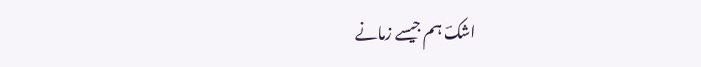اشکؔ ہم جیسے زمانے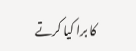کا برا کیا کرتے